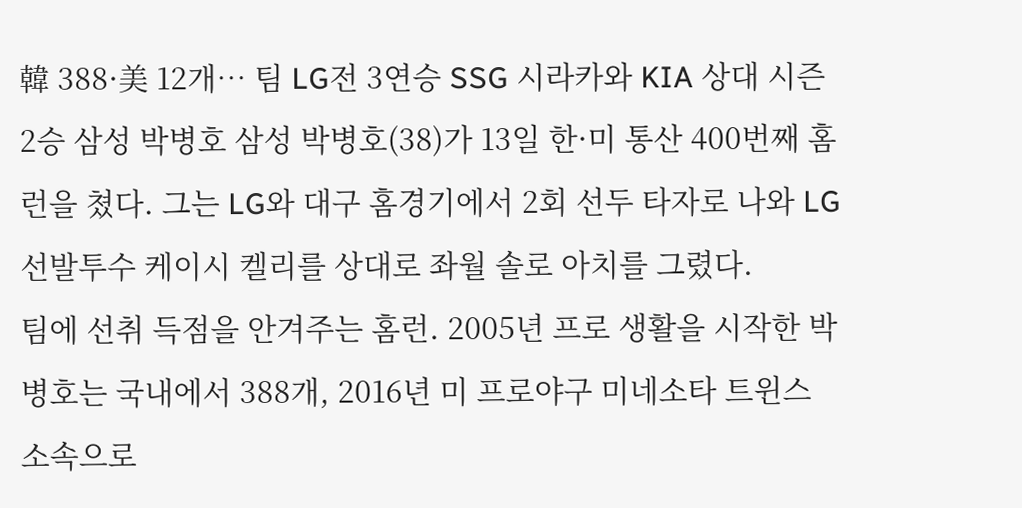韓 388·美 12개… 팀 LG전 3연승 SSG 시라카와 KIA 상대 시즌 2승 삼성 박병호 삼성 박병호(38)가 13일 한·미 통산 400번째 홈런을 쳤다. 그는 LG와 대구 홈경기에서 2회 선두 타자로 나와 LG 선발투수 케이시 켈리를 상대로 좌월 솔로 아치를 그렸다.
팀에 선취 득점을 안겨주는 홈런. 2005년 프로 생활을 시작한 박병호는 국내에서 388개, 2016년 미 프로야구 미네소타 트윈스 소속으로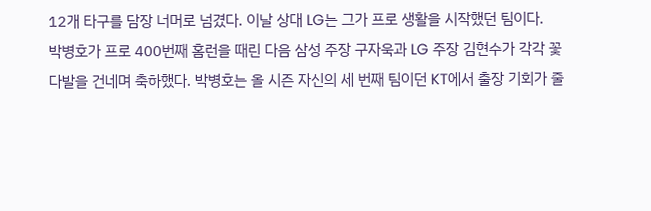12개 타구를 담장 너머로 넘겼다. 이날 상대 LG는 그가 프로 생활을 시작했던 팀이다.
박병호가 프로 400번째 홈런을 때린 다음 삼성 주장 구자욱과 LG 주장 김현수가 각각 꽃다발을 건네며 축하했다. 박병호는 올 시즌 자신의 세 번째 팀이던 KT에서 출장 기회가 줄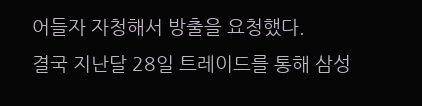어들자 자청해서 방출을 요청했다.
결국 지난달 28일 트레이드를 통해 삼성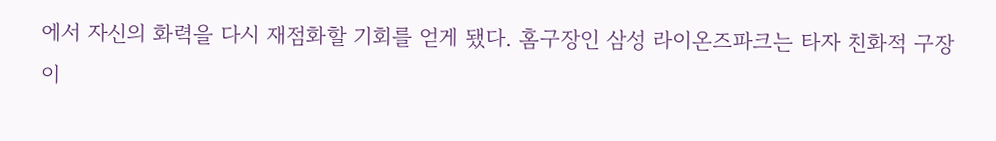에서 자신의 화력을 다시 재점화할 기회를 얻게 됐다. 홈구장인 삼성 라이온즈파크는 타자 친화적 구장이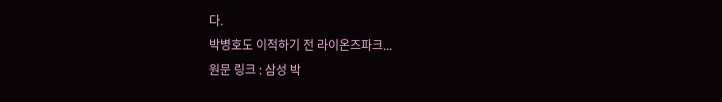다.
박병호도 이적하기 전 라이온즈파크...
원문 링크 : 삼성 박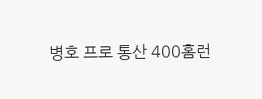병호 프로 통산 400홈런